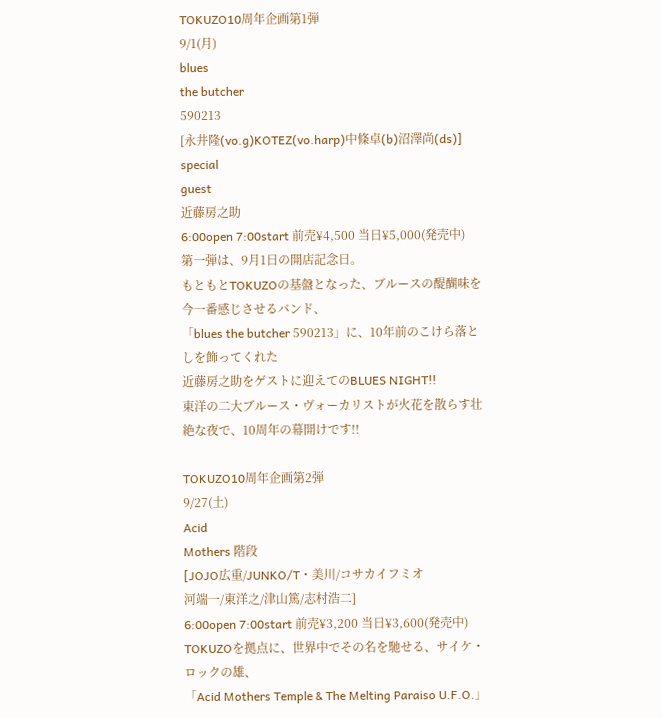TOKUZO10周年企画第1弾
9/1(月)
blues
the butcher
590213
[永井隆(vo.g)KOTEZ(vo.harp)中條卓(b)沼澤尚(ds)]
special
guest
近藤房之助
6:00open 7:00start 前売¥4,500 当日¥5,000(発売中)
第一弾は、9月1日の開店記念日。
もともとTOKUZOの基盤となった、ブルースの醍醐味を今一番感じさせるバンド、
「blues the butcher 590213」に、10年前のこけら落としを飾ってくれた
近藤房之助をゲストに迎えてのBLUES NIGHT!!
東洋の二大ブルース・ヴォーカリストが火花を散らす壮絶な夜で、10周年の幕開けです!!

TOKUZO10周年企画第2弾
9/27(土)
Acid
Mothers 階段
[JOJO広重/JUNKO/T・美川/コサカイフミオ
河端一/東洋之/津山篤/志村浩二]
6:00open 7:00start 前売¥3,200 当日¥3,600(発売中)
TOKUZOを拠点に、世界中でその名を馳せる、サイケ・ロックの雄、
「Acid Mothers Temple & The Melting Paraiso U.F.O.」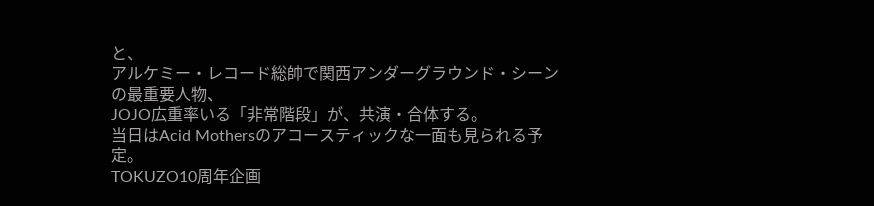と、
アルケミー・レコード総帥で関西アンダーグラウンド・シーンの最重要人物、
JOJO広重率いる「非常階段」が、共演・合体する。
当日はAcid Mothersのアコースティックな一面も見られる予定。
TOKUZO10周年企画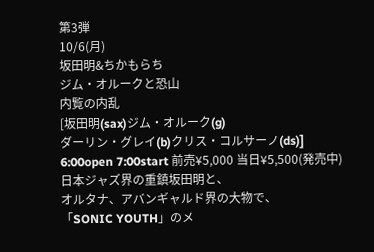第3弾
10/6(月)
坂田明&ちかもらち
ジム・オルークと恐山
内覧の内乱
[坂田明(sax)ジム・オルーク(g)
ダーリン・グレイ(b)クリス・コルサーノ(ds)]
6:00open 7:00start 前売¥5,000 当日¥5,500(発売中)
日本ジャズ界の重鎮坂田明と、
オルタナ、アバンギャルド界の大物で、
「SONIC YOUTH」のメ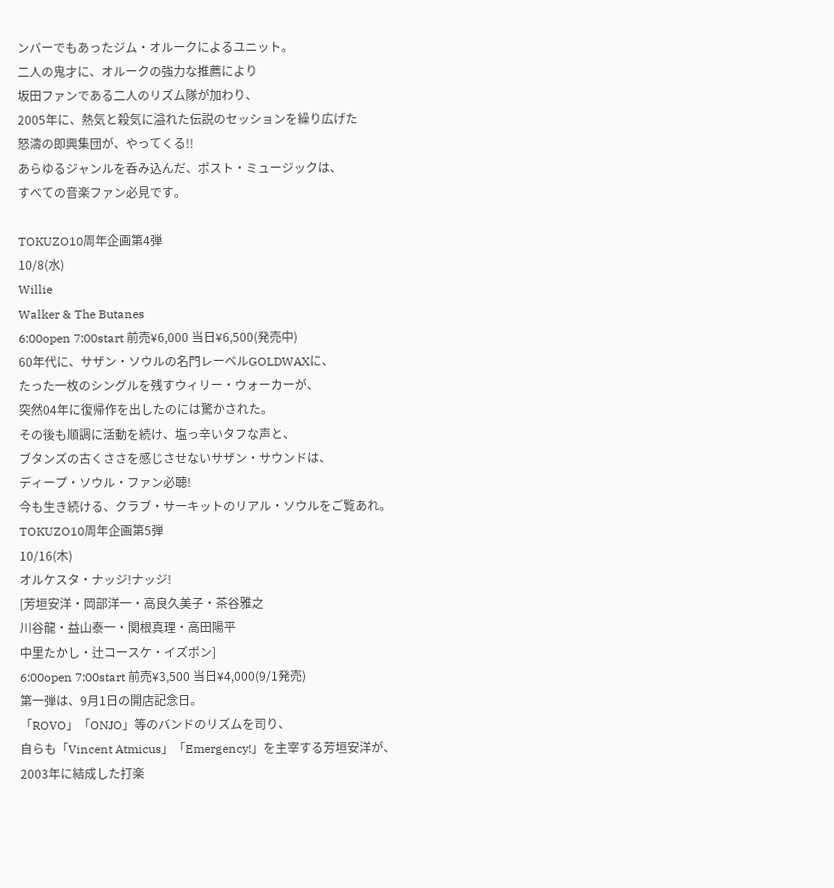ンバーでもあったジム・オルークによるユニット。
二人の鬼才に、オルークの強力な推薦により
坂田ファンである二人のリズム隊が加わり、
2005年に、熱気と殺気に溢れた伝説のセッションを繰り広げた
怒濤の即興集団が、やってくる!!
あらゆるジャンルを呑み込んだ、ポスト・ミュージックは、
すべての音楽ファン必見です。

TOKUZO10周年企画第4弾
10/8(水)
Willie
Walker & The Butanes
6:00open 7:00start 前売¥6,000 当日¥6,500(発売中)
60年代に、サザン・ソウルの名門レーベルGOLDWAXに、
たった一枚のシングルを残すウィリー・ウォーカーが、
突然04年に復帰作を出したのには驚かされた。
その後も順調に活動を続け、塩っ辛いタフな声と、
ブタンズの古くささを感じさせないサザン・サウンドは、
ディープ・ソウル・ファン必聴!
今も生き続ける、クラブ・サーキットのリアル・ソウルをご覧あれ。
TOKUZO10周年企画第5弾
10/16(木)
オルケスタ・ナッジ!ナッジ!
[芳垣安洋・岡部洋一・高良久美子・茶谷雅之
川谷龍・益山泰一・関根真理・高田陽平
中里たかし・辻コースケ・イズポン]
6:00open 7:00start 前売¥3,500 当日¥4,000(9/1発売)
第一弾は、9月1日の開店記念日。
「ROVO」「ONJO」等のバンドのリズムを司り、
自らも「Vincent Atmicus」「Emergency!」を主宰する芳垣安洋が、
2003年に結成した打楽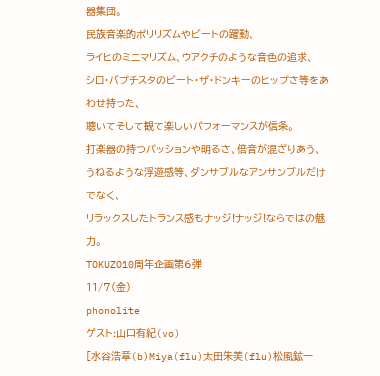器集団。
民族音楽的ポリリズムやビートの躍動、
ライヒのミニマリズム、ウアクチのような音色の追求、
シロ・バプチスタのビート・ザ・ドンキーのヒップさ等をあわせ持った、
聴いてそして観て楽しいパフォーマンスが信条。
打楽器の持つパッションや明るさ、倍音が混ざりあう、
うねるような浮遊感等、ダンサブルなアンサンブルだけでなく、
リラックスしたトランス感もナッジ!ナッジ!ならではの魅力。
TOKUZO10周年企画第6弾
11/7(金)
phonolite
ゲスト:山口有紀(vo)
[水谷浩章(b)Miya(flu)太田朱美(flu)松風鉱一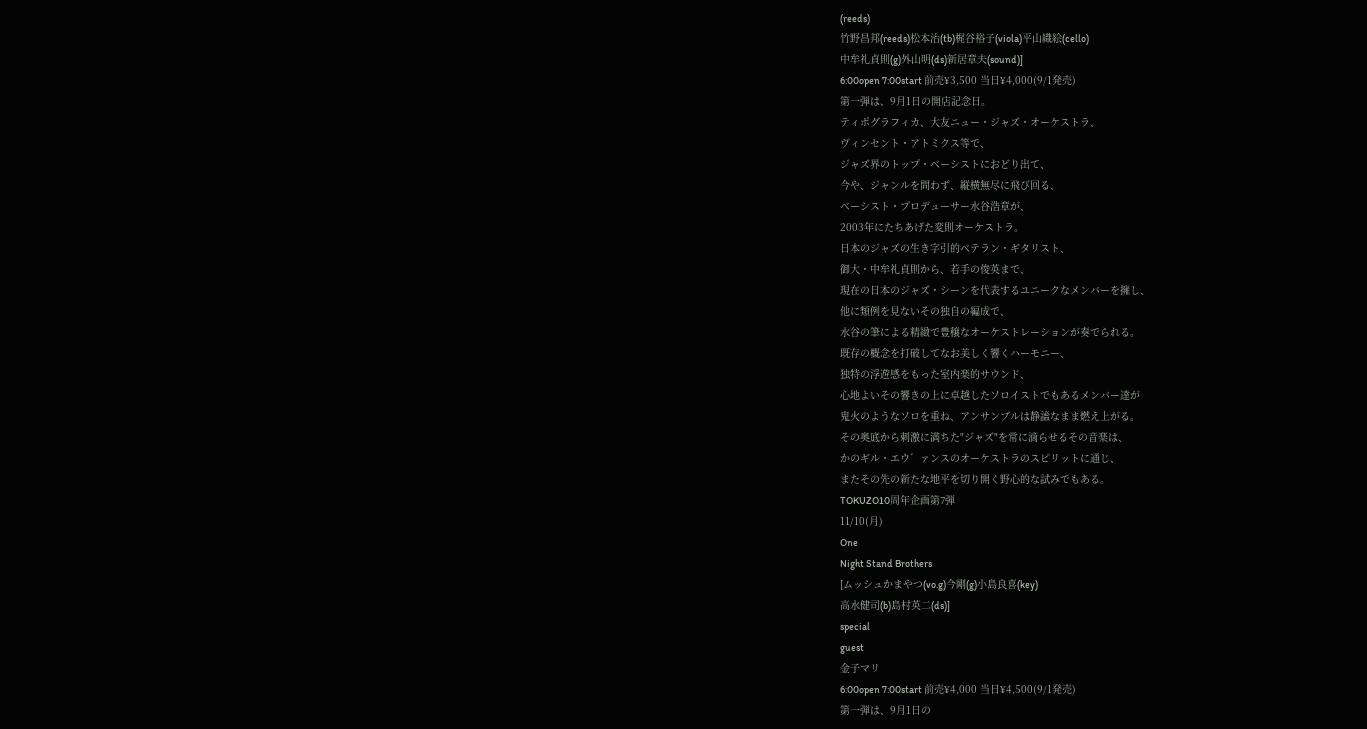(reeds)
竹野昌邦(reeds)松本治(tb)梶谷裕子(viola)平山織絵(cello)
中牟礼貞則(g)外山明(ds)新居章夫(sound)]
6:00open 7:00start 前売¥3,500 当日¥4,000(9/1発売)
第一弾は、9月1日の開店記念日。
ティポグラフィカ、大友ニュー・ジャズ・オーケストラ、
ヴィンセント・アトミクス等で、
ジャズ界のトップ・ベーシストにおどり出て、
今や、ジャンルを問わず、縦横無尽に飛び回る、
ベーシスト・プロデューサー水谷浩章が、
2003年にたちあげた変則オーケストラ。
日本のジャズの生き字引的ベテラン・ギタリスト、
御大・中牟礼貞則から、若手の俊英まで、
現在の日本のジャズ・シーンを代表するユニークなメンバーを擁し、
他に類例を見ないその独自の編成で、
水谷の筆による精緻で豊穣なオーケストレーションが奏でられる。
既存の概念を打破してなお美しく響くハーモニー、
独特の浮遊感をもった室内楽的サウンド、
心地よいその響きの上に卓越したソロイストでもあるメンバー達が
鬼火のようなソロを重ね、アンサンブルは静謐なまま燃え上がる。
その奥底から刺激に満ちた"ジャズ"を常に滴らせるその音楽は、
かのギル・エウ゛ァンスのオーケストラのスピリットに通じ、
またその先の新たな地平を切り開く野心的な試みでもある。
TOKUZO10周年企画第7弾
11/10(月)
One
Night Stand Brothers
[ムッシュかまやつ(vo.g)今剛(g)小島良喜(key)
高水健司(b)島村英二(ds)]
special
guest
金子マリ
6:00open 7:00start 前売¥4,000 当日¥4,500(9/1発売)
第一弾は、9月1日の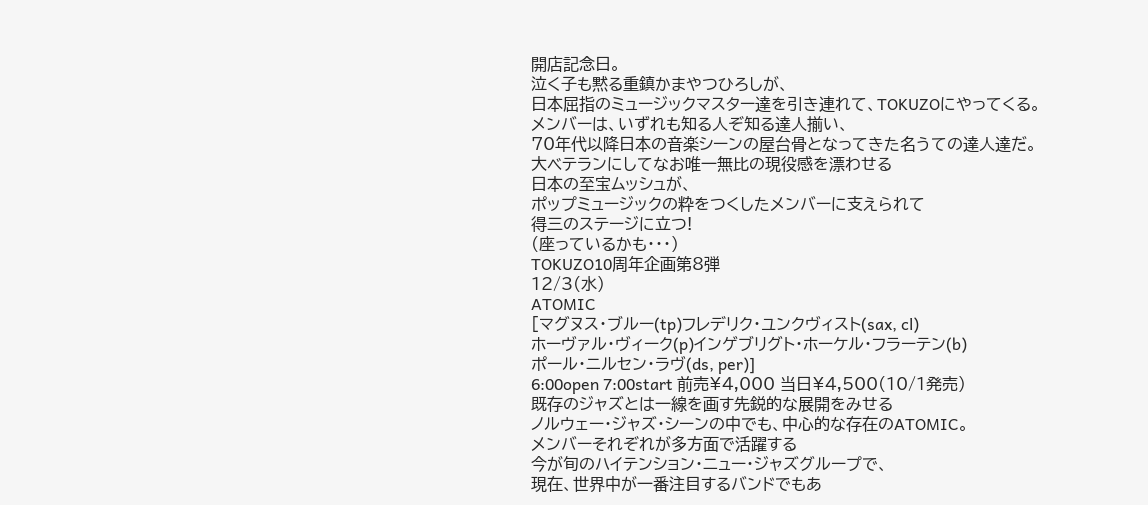開店記念日。
泣く子も黙る重鎮かまやつひろしが、
日本屈指のミュージックマスター達を引き連れて、TOKUZOにやってくる。
メンバーは、いずれも知る人ぞ知る達人揃い、
70年代以降日本の音楽シーンの屋台骨となってきた名うての達人達だ。
大ベテランにしてなお唯一無比の現役感を漂わせる
日本の至宝ムッシュが、
ポップミュージックの粋をつくしたメンバーに支えられて
得三のステージに立つ!
(座っているかも・・・)
TOKUZO10周年企画第8弾
12/3(水)
ATOMIC
[マグヌス・ブルー(tp)フレデリク・ユンクヴィスト(sax, cl)
ホーヴァル・ヴィーク(p)インゲブリグト・ホーケル・フラーテン(b)
ポール・ニルセン・ラヴ(ds, per)]
6:00open 7:00start 前売¥4,000 当日¥4,500(10/1発売)
既存のジャズとは一線を画す先鋭的な展開をみせる
ノルウェー・ジャズ・シーンの中でも、中心的な存在のATOMIC。
メンバーそれぞれが多方面で活躍する
今が旬のハイテンション・ニュー・ジャズグループで、
現在、世界中が一番注目するバンドでもあ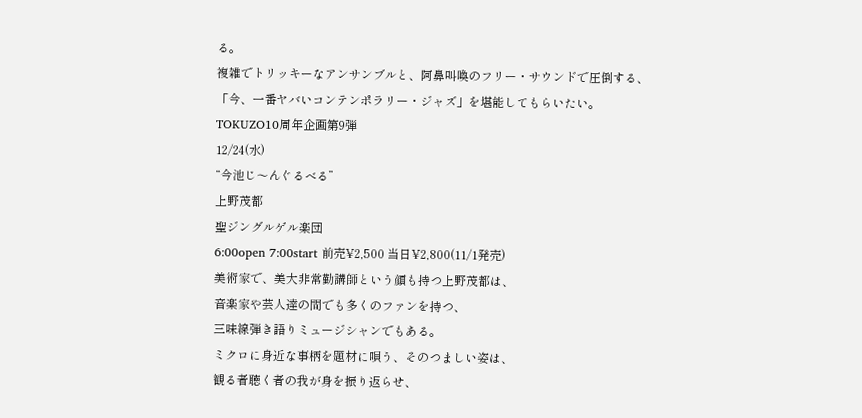る。
複雑でトリッキーなアンサンブルと、阿鼻叫喚のフリー・サウンドで圧倒する、
「今、一番ヤバいコンテンポラリー・ジャズ」を堪能してもらいたい。
TOKUZO10周年企画第9弾
12/24(水)
“今池じ〜んぐるべる”
上野茂都
聖ジングルゲル楽団
6:00open 7:00start 前売¥2,500 当日¥2,800(11/1発売)
美術家で、美大非常勤講師という顔も持つ上野茂都は、
音楽家や芸人達の間でも多くのファンを持つ、
三味線弾き語りミュージシャンでもある。
ミクロに身近な事柄を題材に唄う、そのつましい姿は、
観る者聴く者の我が身を振り返らせ、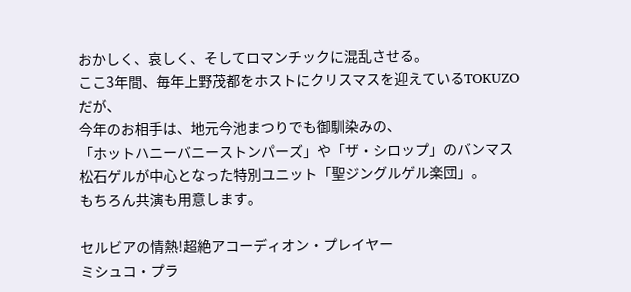おかしく、哀しく、そしてロマンチックに混乱させる。
ここ3年間、毎年上野茂都をホストにクリスマスを迎えているTOKUZOだが、
今年のお相手は、地元今池まつりでも御馴染みの、
「ホットハニーバニーストンパーズ」や「ザ・シロップ」のバンマス
松石ゲルが中心となった特別ユニット「聖ジングルゲル楽団」。
もちろん共演も用意します。

セルビアの情熱!超絶アコーディオン・プレイヤー
ミシュコ・プラ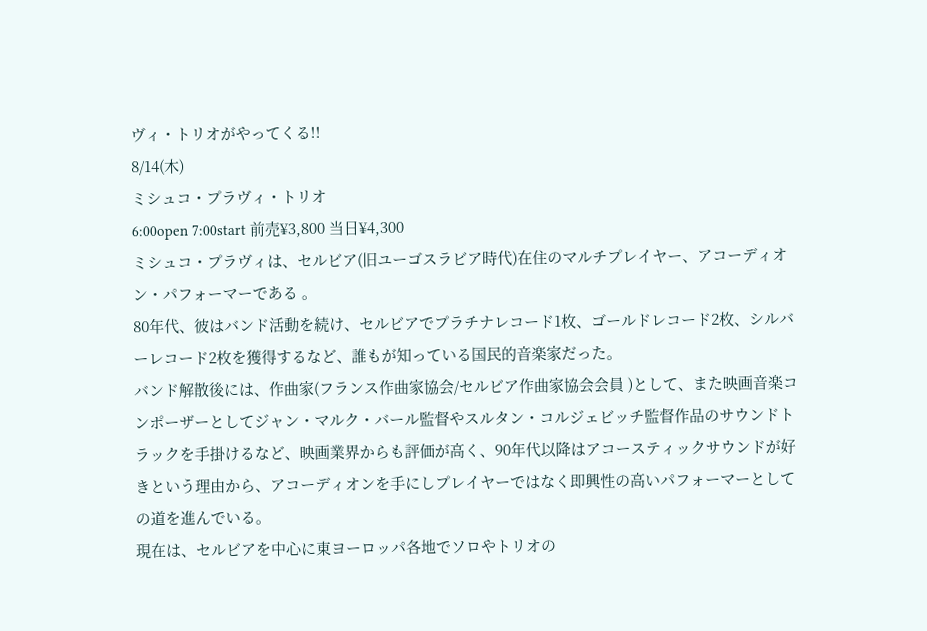ヴィ・トリオがやってくる!!
8/14(木)
ミシュコ・プラヴィ・トリオ
6:00open 7:00start 前売¥3,800 当日¥4,300
ミシュコ・プラヴィは、セルビア(旧ユーゴスラビア時代)在住のマルチプレイヤー、アコーディオン・パフォーマーである 。
80年代、彼はバンド活動を続け、セルビアでプラチナレコード1枚、ゴールドレコード2枚、シルバーレコード2枚を獲得するなど、誰もが知っている国民的音楽家だった。
バンド解散後には、作曲家(フランス作曲家協会/セルビア作曲家協会会員 )として、また映画音楽コンポーザーとしてジャン・マルク・バール監督やスルタン・コルジェビッチ監督作品のサウンドトラックを手掛けるなど、映画業界からも評価が高く、90年代以降はアコースティックサウンドが好きという理由から、アコーディオンを手にしプレイヤーではなく即興性の高いパフォーマーとしての道を進んでいる。
現在は、セルビアを中心に東ヨーロッパ各地でソロやトリオの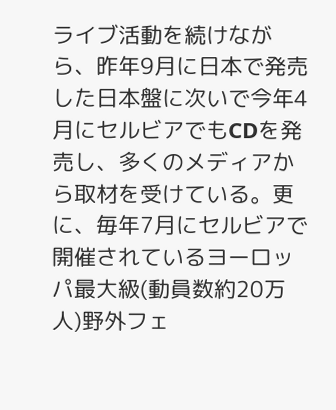ライブ活動を続けながら、昨年9月に日本で発売した日本盤に次いで今年4月にセルビアでもCDを発売し、多くのメディアから取材を受けている。更に、毎年7月にセルビアで開催されているヨーロッパ最大級(動員数約20万人)野外フェ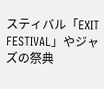スティバル「EXIT
FESTIVAL」やジャズの祭典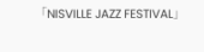「NISVILLE JAZZ FESTIVAL」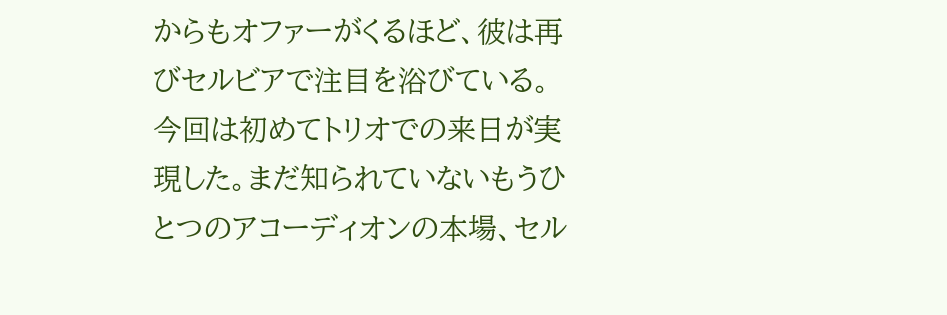からもオファーがくるほど、彼は再びセルビアで注目を浴びている。
今回は初めてトリオでの来日が実現した。まだ知られていないもうひとつのアコーディオンの本場、セル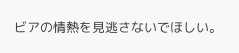ビアの情熱を見逃さないでほしい。